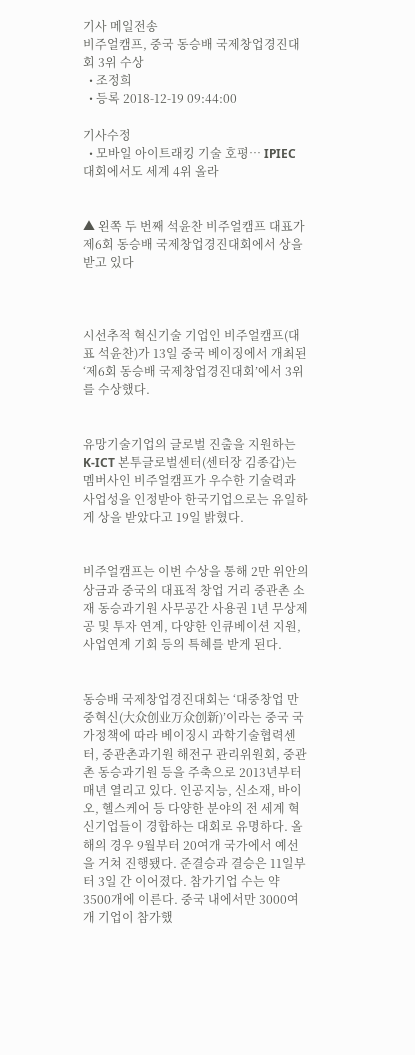기사 메일전송
비주얼캠프, 중국 동승배 국제창업경진대회 3위 수상
  • 조정희
  • 등록 2018-12-19 09:44:00

기사수정
  • 모바일 아이트래킹 기술 호평… IPIEC 대회에서도 세계 4위 올라


▲ 왼쪽 두 번째 석윤찬 비주얼캠프 대표가 제6회 동승배 국제창업경진대회에서 상을 받고 있다



시선추적 혁신기술 기업인 비주얼캠프(대표 석윤찬)가 13일 중국 베이징에서 개최된 ‘제6회 동승배 국제창업경진대회’에서 3위를 수상했다.


유망기술기업의 글로벌 진출을 지원하는 K-ICT 본투글로벌센터(센터장 김종갑)는 멤버사인 비주얼캠프가 우수한 기술력과 사업성을 인정받아 한국기업으로는 유일하게 상을 받았다고 19일 밝혔다.


비주얼캠프는 이번 수상을 통해 2만 위안의 상금과 중국의 대표적 창업 거리 중관촌 소재 동승과기원 사무공간 사용권 1년 무상제공 및 투자 연계, 다양한 인큐베이션 지원, 사업연계 기회 등의 특혜를 받게 된다.


동승배 국제창업경진대회는 ‘대중창업 만중혁신(大众创业万众创新)’이라는 중국 국가정책에 따라 베이징시 과학기술협력센터, 중관촌과기원 해전구 관리위원회, 중관촌 동승과기원 등을 주축으로 2013년부터 매년 열리고 있다. 인공지능, 신소재, 바이오, 헬스케어 등 다양한 분야의 전 세계 혁신기업들이 경합하는 대회로 유명하다. 올해의 경우 9월부터 20여개 국가에서 예선을 거쳐 진행됐다. 준결승과 결승은 11일부터 3일 간 이어졌다. 참가기업 수는 약 3500개에 이른다. 중국 내에서만 3000여개 기업이 참가했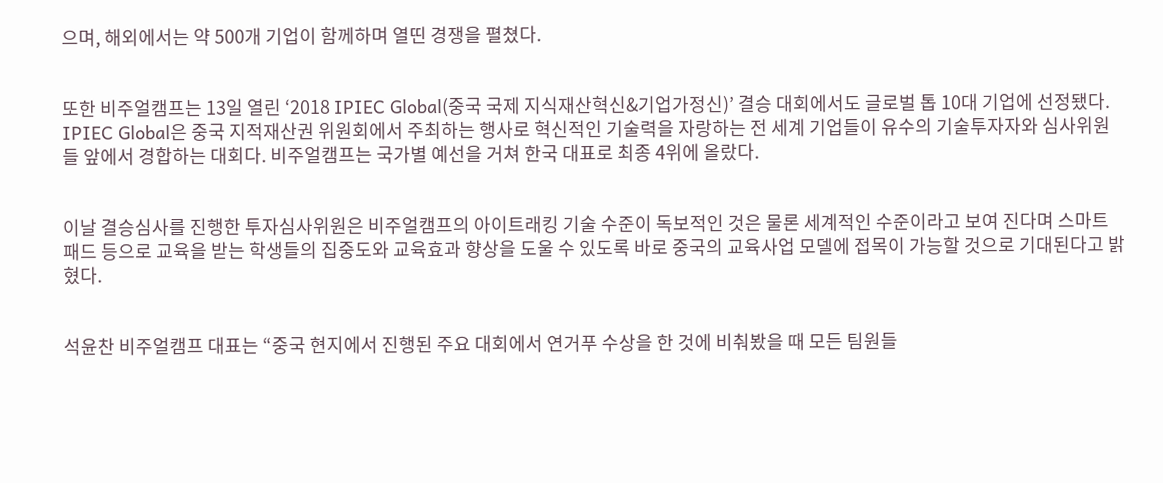으며, 해외에서는 약 500개 기업이 함께하며 열띤 경쟁을 펼쳤다.


또한 비주얼캠프는 13일 열린 ‘2018 IPIEC Global(중국 국제 지식재산혁신&기업가정신)’ 결승 대회에서도 글로벌 톱 10대 기업에 선정됐다. IPIEC Global은 중국 지적재산권 위원회에서 주최하는 행사로 혁신적인 기술력을 자랑하는 전 세계 기업들이 유수의 기술투자자와 심사위원들 앞에서 경합하는 대회다. 비주얼캠프는 국가별 예선을 거쳐 한국 대표로 최종 4위에 올랐다.


이날 결승심사를 진행한 투자심사위원은 비주얼캠프의 아이트래킹 기술 수준이 독보적인 것은 물론 세계적인 수준이라고 보여 진다며 스마트 패드 등으로 교육을 받는 학생들의 집중도와 교육효과 향상을 도울 수 있도록 바로 중국의 교육사업 모델에 접목이 가능할 것으로 기대된다고 밝혔다.


석윤찬 비주얼캠프 대표는 “중국 현지에서 진행된 주요 대회에서 연거푸 수상을 한 것에 비춰봤을 때 모든 팀원들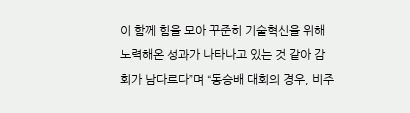이 함께 힘을 모아 꾸준히 기술혁신을 위해 노력해온 성과가 나타나고 있는 것 같아 감회가 남다르다”며 “동승배 대회의 경우, 비주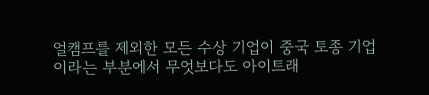얼캠프를 제외한 모든 수상 기업이 중국 토종 기업이라는 부분에서 무엇보다도 아이트래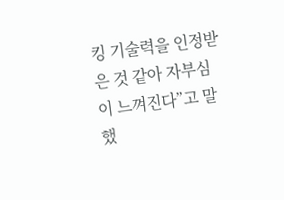킹 기술력을 인정받은 것 같아 자부심이 느껴진다”고 말했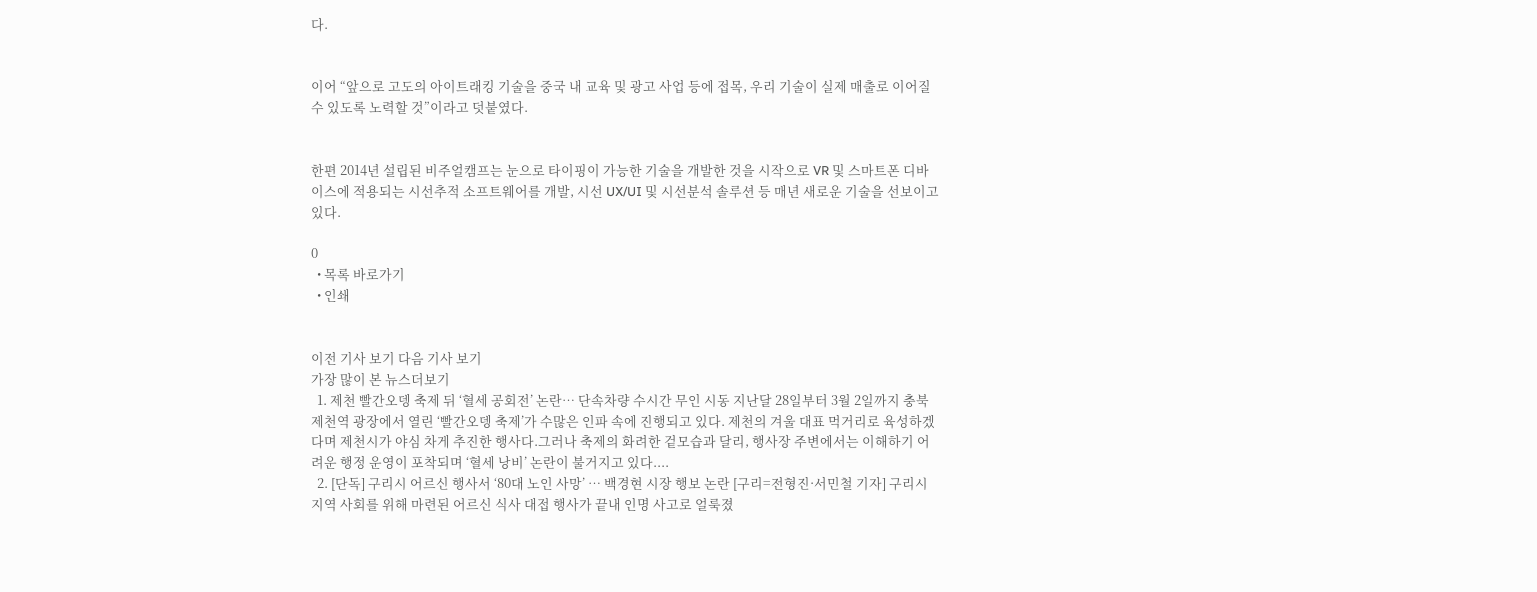다.


이어 “앞으로 고도의 아이트래킹 기술을 중국 내 교육 및 광고 사업 등에 접목, 우리 기술이 실제 매출로 이어질 수 있도록 노력할 것”이라고 덧붙였다.


한편 2014년 설립된 비주얼캠프는 눈으로 타이핑이 가능한 기술을 개발한 것을 시작으로 VR 및 스마트폰 디바이스에 적용되는 시선추적 소프트웨어를 개발, 시선 UX/UI 및 시선분석 솔루션 등 매년 새로운 기술을 선보이고 있다.

0
  • 목록 바로가기
  • 인쇄


이전 기사 보기 다음 기사 보기
가장 많이 본 뉴스더보기
  1. 제천 빨간오뎅 축제 뒤 ‘혈세 공회전’ 논란… 단속차량 수시간 무인 시동 지난달 28일부터 3월 2일까지 충북 제천역 광장에서 열린 ‘빨간오뎅 축제’가 수많은 인파 속에 진행되고 있다. 제천의 겨울 대표 먹거리로 육성하겠다며 제천시가 야심 차게 추진한 행사다.그러나 축제의 화려한 겉모습과 달리, 행사장 주변에서는 이해하기 어려운 행정 운영이 포착되며 ‘혈세 낭비’ 논란이 불거지고 있다....
  2. [단독] 구리시 어르신 행사서 ‘80대 노인 사망’ … 백경현 시장 행보 논란 [구리=전형진·서민철 기자] 구리시 지역 사회를 위해 마련된 어르신 식사 대접 행사가 끝내 인명 사고로 얼룩졌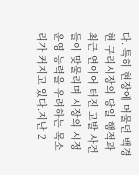다. 특히 현장에 머물던 백경현 구리시장의 당일 행적과 최근 연이어 터진 고발 사건들이 맞물리며 시장의 시정 운영 능력을 우려하는 목소리가 커지고 있다.지난 2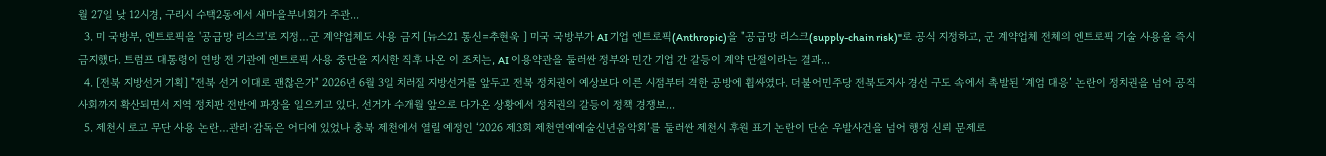월 27일 낮 12시경, 구리시 수택2동에서 새마을부녀회가 주관...
  3. 미 국방부, 엔트로픽을 '공급망 리스크'로 지정…군 계약업체도 사용 금지 [뉴스21 통신=추현욱 ] 미국 국방부가 AI 기업 엔트로픽(Anthropic)을 "공급망 리스크(supply-chain risk)"로 공식 지정하고, 군 계약업체 전체의 엔트로픽 기술 사용을 즉시 금지했다. 트럼프 대통령이 연방 전 기관에 엔트로픽 사용 중단을 지시한 직후 나온 이 조치는, AI 이용약관을 둘러싼 정부와 민간 기업 간 갈등이 계약 단절이라는 결과...
  4. [전북 지방선거 기획] "전북 선거 이대로 괜찮은가" 2026년 6월 3일 치러질 지방선거를 앞두고 전북 정치권이 예상보다 이른 시점부터 격한 공방에 휩싸였다. 더불어민주당 전북도지사 경선 구도 속에서 촉발된 ‘계엄 대응’ 논란이 정치권을 넘어 공직사회까지 확산되면서 지역 정치판 전반에 파장을 일으키고 있다. 선거가 수개월 앞으로 다가온 상황에서 정치권의 갈등이 정책 경쟁보...
  5. 제천시 로고 무단 사용 논란…관리·감독은 어디에 있었나 충북 제천에서 열릴 예정인 ‘2026 제3회 제천연예예술신년음악회’를 둘러싼 제천시 후원 표기 논란이 단순 우발사건을 넘어 행정 신뢰 문제로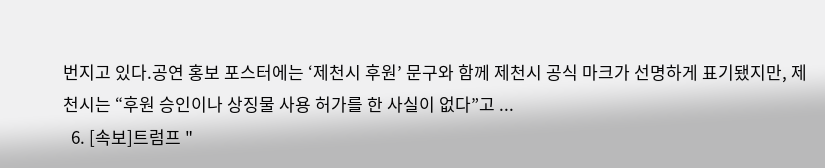번지고 있다.공연 홍보 포스터에는 ‘제천시 후원’ 문구와 함께 제천시 공식 마크가 선명하게 표기됐지만, 제천시는 “후원 승인이나 상징물 사용 허가를 한 사실이 없다”고 ...
  6. [속보]트럼프 "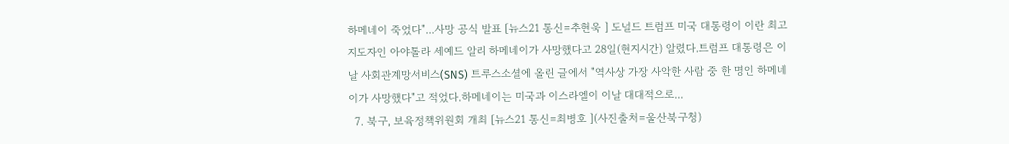하메네이 죽었다"...사망 공식 발표 [뉴스21 통신=추현욱 ] 도널드 트럼프 미국 대통령이 이란 최고지도자인 아야톨라 세예드 알리 하메네이가 사망했다고 28일(현지시간) 알렸다.트럼프 대통령은 이날 사회관계망서비스(SNS) 트루스소셜에 올린 글에서 "역사상 가장 사악한 사람 중 한 명인 하메네이가 사망했다"고 적었다.하메네이는 미국과 이스라엘이 이날 대대적으로...
  7. 북구, 보육정책위원회 개최 [뉴스21 통신=최병호 ](사진출처=울산북구청)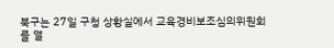북구는 27일 구청 상황실에서 교육경비보조심의위원회를 열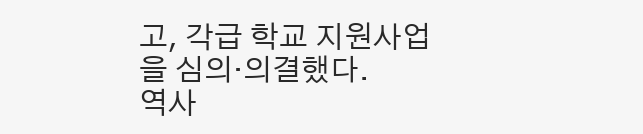고, 각급 학교 지원사업을 심의·의결했다.
역사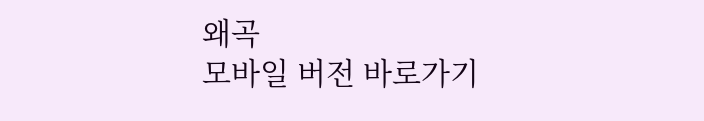왜곡
모바일 버전 바로가기